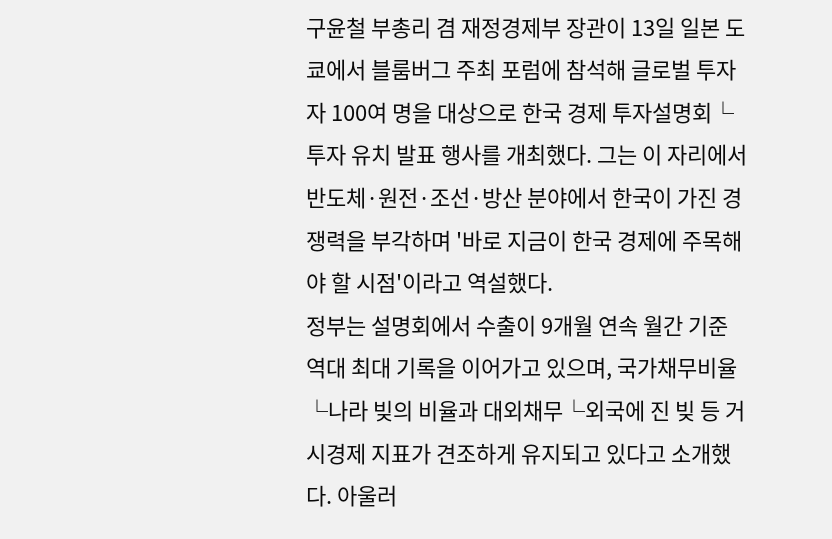구윤철 부총리 겸 재정경제부 장관이 13일 일본 도쿄에서 블룸버그 주최 포럼에 참석해 글로벌 투자자 100여 명을 대상으로 한국 경제 투자설명회└투자 유치 발표 행사를 개최했다. 그는 이 자리에서 반도체·원전·조선·방산 분야에서 한국이 가진 경쟁력을 부각하며 '바로 지금이 한국 경제에 주목해야 할 시점'이라고 역설했다.
정부는 설명회에서 수출이 9개월 연속 월간 기준 역대 최대 기록을 이어가고 있으며, 국가채무비율└나라 빚의 비율과 대외채무└외국에 진 빚 등 거시경제 지표가 견조하게 유지되고 있다고 소개했다. 아울러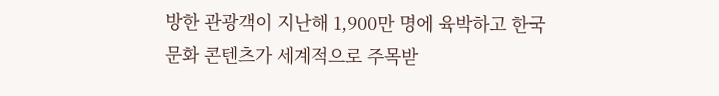방한 관광객이 지난해 1,900만 명에 육박하고 한국 문화 콘텐츠가 세계적으로 주목받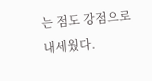는 점도 강점으로 내세웠다.